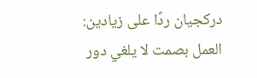دركجيان ردًا على زيادين: العمل بصمت لا يلغي دور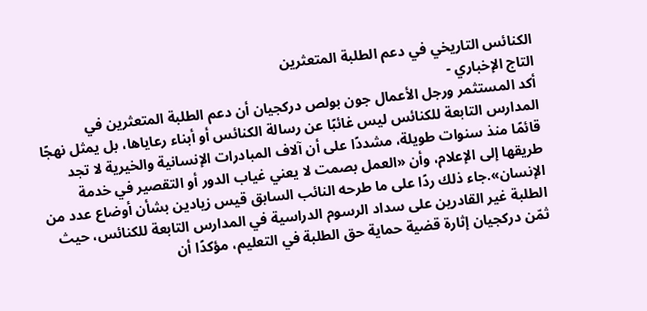الكنائس التاريخي في دعم الطلبة المتعثرين
التاج الإخباري -
أكد المستثمر ورجل الأعمال جون بولص دركجيان أن دعم الطلبة المتعثرين في المدارس التابعة للكنائس ليس غائبًا عن رسالة الكنائس أو أبناء رعاياها، بل يمثل نهجًا قائمًا منذ سنوات طويلة، مشددًا على أن آلاف المبادرات الإنسانية والخيرية لا تجد طريقها إلى الإعلام، وأن «العمل بصمت لا يعني غياب الدور أو التقصير في خدمة الإنسان».جاء ذلك ردًا على ما طرحه النائب السابق قيس زيادين بشأن أوضاع عدد من الطلبة غير القادرين على سداد الرسوم الدراسية في المدارس التابعة للكنائس، حيث ثمّن دركجيان إثارة قضية حماية حق الطلبة في التعليم، مؤكدًا أن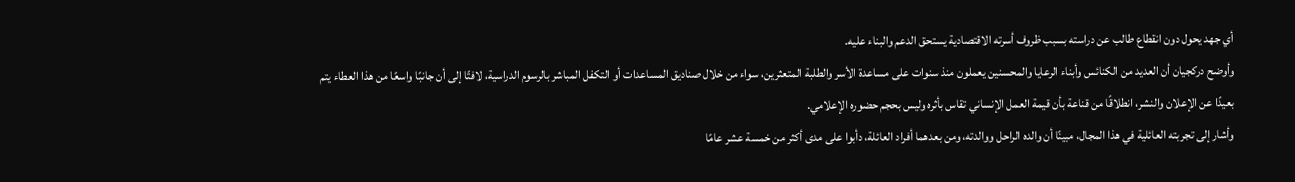أي جهد يحول دون انقطاع طالب عن دراسته بسبب ظروف أسرته الاقتصادية يستحق الدعم والبناء عليه.
وأوضح دركجيان أن العديد من الكنائس وأبناء الرعايا والمحسنين يعملون منذ سنوات على مساعدة الأسر والطلبة المتعثرين، سواء من خلال صناديق المساعدات أو التكفل المباشر بالرسوم الدراسية، لافتًا إلى أن جانبًا واسعًا من هذا العطاء يتم بعيدًا عن الإعلان والنشر، انطلاقًا من قناعة بأن قيمة العمل الإنساني تقاس بأثره وليس بحجم حضوره الإعلامي.
وأشار إلى تجربته العائلية في هذا المجال، مبينًا أن والده الراحل ووالدته، ومن بعدهما أفراد العائلة، دأبوا على مدى أكثر من خمسة عشر عامًا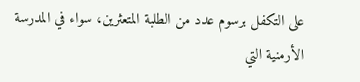على التكفل برسوم عدد من الطلبة المتعثرين، سواء في المدرسة الأرمنية التي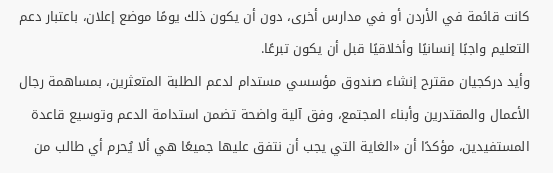كانت قائمة في الأردن أو في مدارس أخرى، دون أن يكون ذلك يومًا موضع إعلان، باعتبار دعم التعليم واجبًا إنسانيًا وأخلاقيًا قبل أن يكون تبرعًا.
وأيد دركجيان مقترح إنشاء صندوق مؤسسي مستدام لدعم الطلبة المتعثرين، بمساهمة رجال الأعمال والمقتدرين وأبناء المجتمع، وفق آلية واضحة تضمن استدامة الدعم وتوسيع قاعدة المستفيدين، مؤكدًا أن «الغاية التي يجب أن نتفق عليها جميعًا هي ألا يُحرم أي طالب من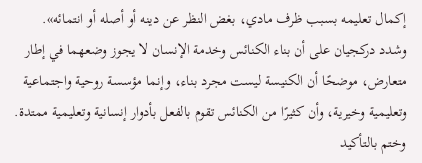إكمال تعليمه بسبب ظرف مادي، بغض النظر عن دينه أو أصله أو انتمائه».
وشدد دركجيان على أن بناء الكنائس وخدمة الإنسان لا يجوز وضعهما في إطار متعارض، موضحًا أن الكنيسة ليست مجرد بناء، وإنما مؤسسة روحية واجتماعية وتعليمية وخيرية، وأن كثيرًا من الكنائس تقوم بالفعل بأدوار إنسانية وتعليمية ممتدة.
وختم بالتأكيد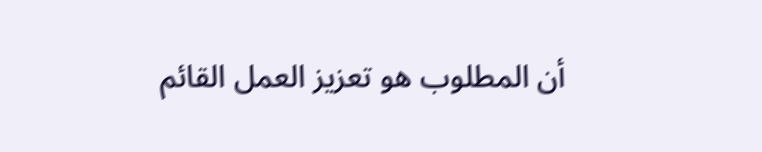أن المطلوب هو تعزيز العمل القائم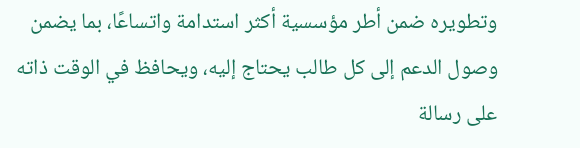وتطويره ضمن أطر مؤسسية أكثر استدامة واتساعًا، بما يضمن وصول الدعم إلى كل طالب يحتاج إليه، ويحافظ في الوقت ذاته على رسالة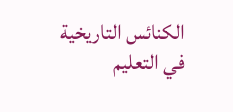الكنائس التاريخية في التعليم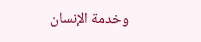وخدمة الإنسان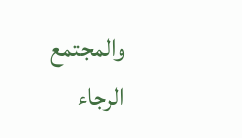والمجتمع
الرجاء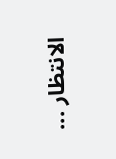الانتظار ...